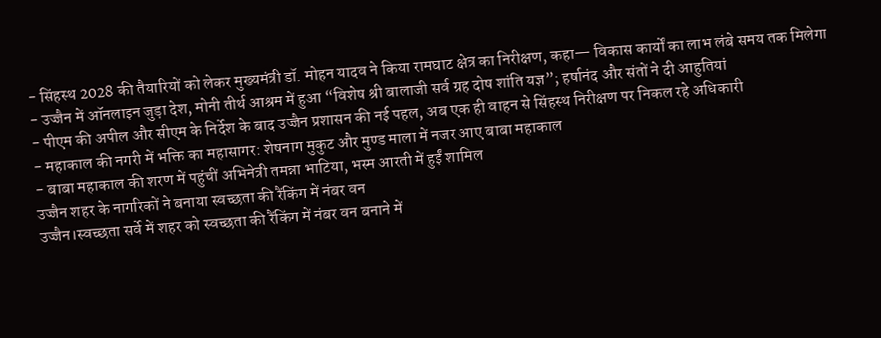- सिंहस्थ 2028 की तैयारियों को लेकर मुख्यमंत्री डॉ. मोहन यादव ने किया रामघाट क्षेत्र का निरीक्षण, कहा— विकास कार्यों का लाभ लंबे समय तक मिलेगा
- उज्जैन में ऑनलाइन जुड़ा देश, मोनी तीर्थ आश्रम में हुआ “विशेष श्री बालाजी सर्व ग्रह दोष शांति यज्ञ”; हर्षानंद और संतों ने दी आहुतियां
- पीएम की अपील और सीएम के निर्देश के बाद उज्जैन प्रशासन की नई पहल, अब एक ही वाहन से सिंहस्थ निरीक्षण पर निकल रहे अधिकारी
- महाकाल की नगरी में भक्ति का महासागर: शेषनाग मुकुट और मुण्ड माला में नजर आए बाबा महाकाल
- बाबा महाकाल की शरण में पहुंचीं अभिनेत्री तमन्ना भाटिया, भस्म आरती में हुईं शामिल
उज्जैन शहर के नागरिकों ने बनाया स्वच्छता की रैंकिंग में नंबर वन
उज्जैन।स्वच्छता सर्वे में शहर को स्वच्छता की रैंकिंग में नंबर वन बनाने में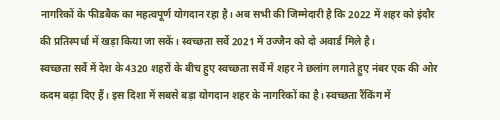नागरिकों के फीडबैक का महत्वपूर्ण योगदान रहा है। अब सभी की जिम्मेदारी है कि 2022 में शहर को इंदौर की प्रतिस्पर्धा में खड़ा किया जा सकें। स्वच्छता सर्वे 2021 में उज्जैन को दो अवार्ड मिले है।
स्वच्छता सर्वे में देश के 4320 शहरों के बीच हुए स्वच्छता सर्वे में शहर ने छलांग लगाते हुए नंबर एक की ओर कदम बढ़ा दिए हैं। इस दिशा में सबसे बड़ा योगदान शहर के नागरिकों का है। स्वच्छता रैंकिंग में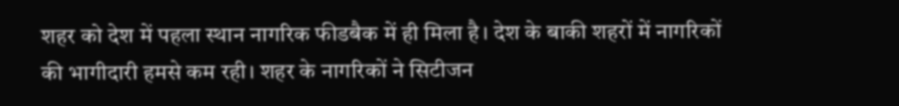शहर को देश में पहला स्थान नागरिक फीडबैक में ही मिला है। देश के बाकी शहरों में नागरिकों की भागीदारी हमसे कम रही। शहर के नागरिकों ने सिटीजन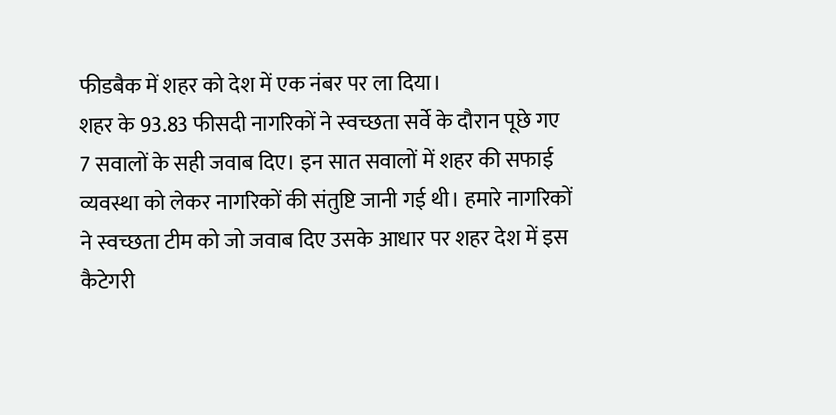फीडबैक में शहर को देश में एक नंबर पर ला दिया।
शहर के 93.83 फीसदी नागरिकों ने स्वच्छता सर्वे के दौरान पूछे गए 7 सवालों के सही जवाब दिए। इन सात सवालों में शहर की सफाई व्यवस्था को लेकर नागरिकों की संतुष्टि जानी गई थी। हमारे नागरिकों ने स्वच्छता टीम को जो जवाब दिए उसके आधार पर शहर देश में इस कैटेगरी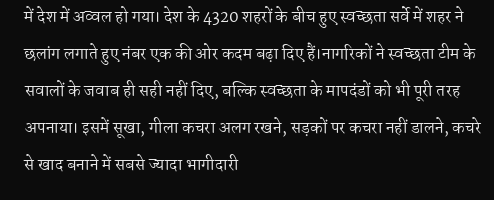में देश में अव्वल हो गया। देश के 4320 शहरों के बीच हुए स्वच्छता सर्वे में शहर ने छलांग लगाते हुए नंबर एक की ओर कदम बढ़ा दिए हैं।नागरिकों ने स्वच्छता टीम के सवालों के जवाब ही सही नहीं दिए, बल्कि स्वच्छता के मापदंडों को भी पूरी तरह अपनाया। इसमें सूखा, गीला कचरा अलग रखने, सड़कों पर कचरा नहीं डालने, कचरे से खाद बनाने में सबसे ज्यादा भागीदारी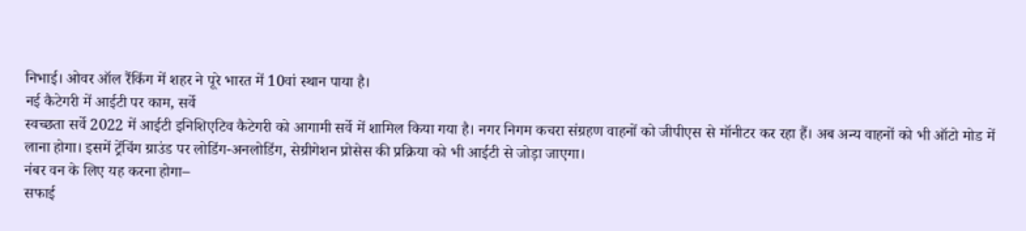निभाई। ओवर ऑल रैंकिंग में शहर ने पूरे भारत में 10वां स्थान पाया है।
नई कैटेगरी में आईटी पर काम, सर्वे
स्वच्छता सर्वे 2022 में आईटी इनिशिएटिव कैटेगरी को आगामी सर्वे में शामिल किया गया है। नगर निगम कचरा संग्रहण वाहनों को जीपीएस से मॉनीटर कर रहा हैं। अब अन्य वाहनों को भी ऑटो मोड में लाना होगा। इसमें ट्रेंचिंग ग्राउंड पर लोडिंग-अनलोडिंग, सेग्रीगेशन प्रोसेस की प्रक्रिया को भी आईटी से जोड़ा जाएगा।
नंबर वन के लिए यह करना होगा–
सफाई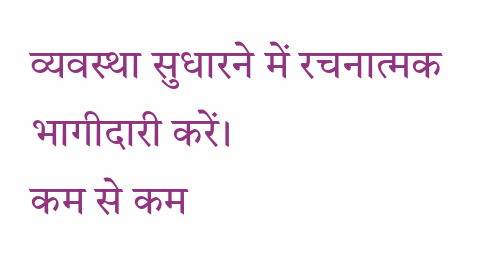व्यवस्था सुधारने में रचनात्मक भागीदारी करें।
कम से कम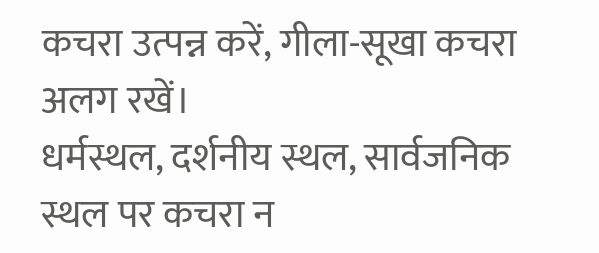कचरा उत्पन्न करें, गीला-सूखा कचरा अलग रखें।
धर्मस्थल, दर्शनीय स्थल, सार्वजनिक स्थल पर कचरा न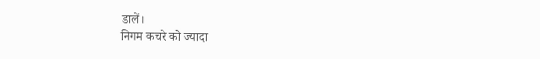डालें।
निगम कचरे को ज्यादा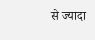से ज्यादा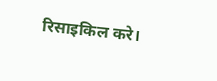रिसाइकिल करे।